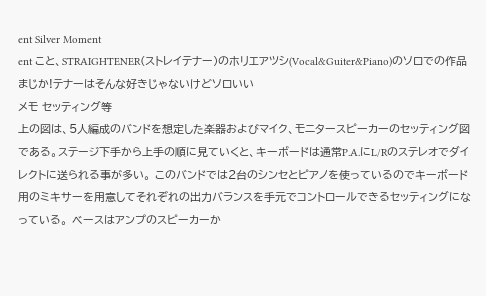ent Silver Moment
ent こと、STRAIGHTENER(ストレイテナー)のホリエアツシ(Vocal&Guiter&Piano)のソロでの作品
まじか!テナーはそんな好きじゃないけどソロいい
メモ セッティング等
上の図は、5人編成のバンドを想定した楽器およびマイク、モニタースピーカーのセッティング図である。ステージ下手から上手の順に見ていくと、キーボードは通常P.A.にL/Rのステレオでダイレクトに送られる事が多い。 このバンドでは2台のシンセとピアノを使っているのでキーボード用のミキサーを用意してそれぞれの出力バランスを手元でコントロールできるセッティングになっている。 ベースはアンプのスピーカーか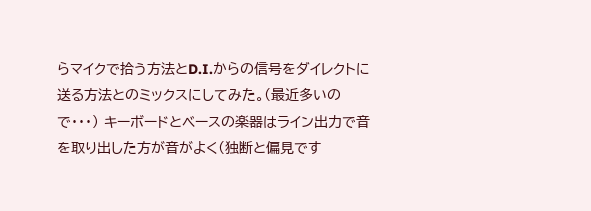らマイクで拾う方法とD.I.からの信号をダイレクトに送る方法とのミックスにしてみた。(最近多いので・・・) キーボードとベースの楽器はライン出力で音を取り出した方が音がよく(独断と偏見です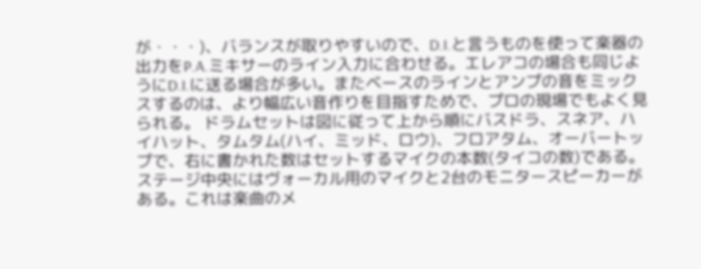が・・・)、バランスが取りやすいので、D.I.と言うものを使って楽器の出力をP.A.ミキサーのライン入力に合わせる。エレアコの場合も同じようにD.I.に送る場合が多い。またベースのラインとアンプの音をミックスするのは、より幅広い音作りを目指すためで、プロの現場でもよく見られる。 ドラムセットは図に従って上から順にバスドラ、スネア、ハイハット、タムタム(ハイ、ミッド、ロウ)、フロアタム、オーバートップで、右に書かれた数はセットするマイクの本数(タイコの数)である。 ステージ中央にはヴォーカル用のマイクと2台のモニタースピーカーがある。これは楽曲のメ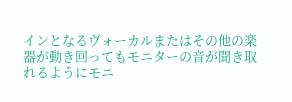インとなるヴォーカルまたはその他の楽器が動き回ってもモニターの音が聞き取れるようにモニ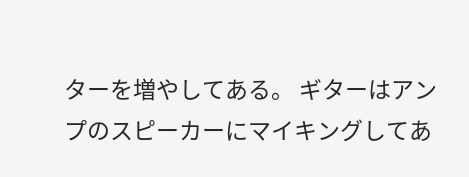ターを増やしてある。 ギターはアンプのスピーカーにマイキングしてあ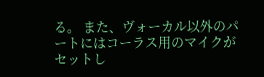る。 また、ヴォーカル以外のパートにはコーラス用のマイクがセットし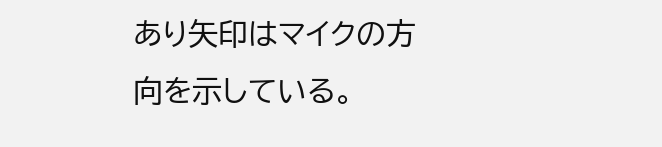あり矢印はマイクの方向を示している。